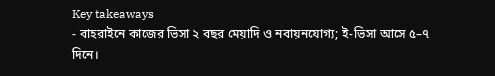Key takeaways
- বাহরাইনে কাজের ভিসা ২ বছর মেয়াদি ও নবায়নযোগ্য; ই-ভিসা আসে ৫–৭ দিনে।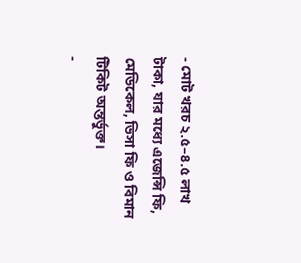- মোট খরচ ২.৫–৪.৫ লাখ টাকা, যার মধ্যে এজেন্সি ফি, মেডিকেল, ভিসা ফি ও বিমান টিকিট অন্তর্ভুক্ত।
-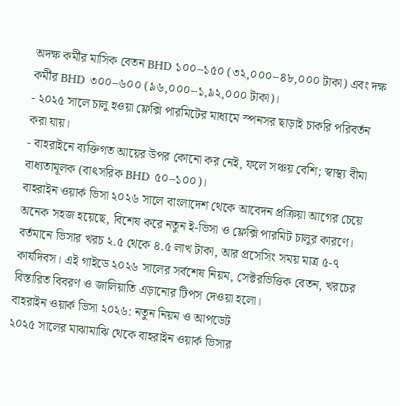অদক্ষ কর্মীর মাসিক বেতন BHD ১০০–১৫০ (৩২,০০০–৪৮,০০০ টাকা) এবং দক্ষ কর্মীর BHD ৩০০–৬০০ (৯৬,০০০–১,৯২,০০০ টাকা)।
- ২০২৫ সালে চালু হওয়া ফ্লেক্সি পারমিটের মাধ্যমে স্পনসর ছাড়াই চাকরি পরিবর্তন করা যায়।
- বাহরাইনে ব্যক্তিগত আয়ের উপর কোনো কর নেই, ফলে সঞ্চয় বেশি; স্বাস্থ্য বীমা বাধ্যতামূলক (বাৎসরিক BHD ৫০–১০০)।
বাহরাইন ওয়ার্ক ভিসা ২০২৬ সালে বাংলাদেশ থেকে আবেদন প্রক্রিয়া আগের চেয়ে অনেক সহজ হয়েছে, বিশেষ করে নতুন ই-ভিসা ও ফ্লেক্সি পারমিট চালুর কারণে। বর্তমানে ভিসার খরচ ২.৫ থেকে ৪.৫ লাখ টাকা, আর প্রসেসিং সময় মাত্র ৫-৭ কার্যদিবস। এই গাইডে ২০২৬ সালের সর্বশেষ নিয়ম, সেক্টরভিত্তিক বেতন, খরচের বিস্তারিত বিবরণ ও জালিয়াতি এড়ানোর টিপস দেওয়া হলো।
বাহরাইন ওয়ার্ক ভিসা ২০২৬: নতুন নিয়ম ও আপডেট
২০২৫ সালের মাঝামাঝি থেকে বাহরাইন ওয়ার্ক ভিসার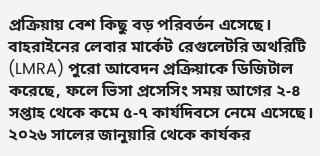প্রক্রিয়ায় বেশ কিছু বড় পরিবর্তন এসেছে। বাহরাইনের লেবার মার্কেট রেগুলেটরি অথরিটি (LMRA) পুরো আবেদন প্রক্রিয়াকে ডিজিটাল করেছে, ফলে ভিসা প্রসেসিং সময় আগের ২-৪ সপ্তাহ থেকে কমে ৫-৭ কার্যদিবসে নেমে এসেছে। ২০২৬ সালের জানুয়ারি থেকে কার্যকর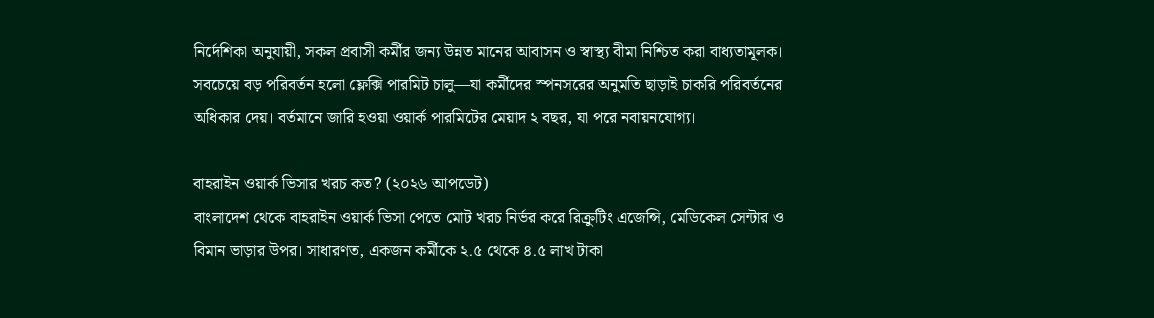নির্দেশিকা অনুযায়ী, সকল প্রবাসী কর্মীর জন্য উন্নত মানের আবাসন ও স্বাস্থ্য বীমা নিশ্চিত করা বাধ্যতামূলক। সবচেয়ে বড় পরিবর্তন হলো ফ্লেক্সি পারমিট চালু—যা কর্মীদের স্পনসরের অনুমতি ছাড়াই চাকরি পরিবর্তনের অধিকার দেয়। বর্তমানে জারি হওয়া ওয়ার্ক পারমিটের মেয়াদ ২ বছর, যা পরে নবায়নযোগ্য।

বাহরাইন ওয়ার্ক ভিসার খরচ কত? (২০২৬ আপডেট)
বাংলাদেশ থেকে বাহরাইন ওয়ার্ক ভিসা পেতে মোট খরচ নির্ভর করে রিক্রুটিং এজেন্সি, মেডিকেল সেন্টার ও বিমান ভাড়ার উপর। সাধারণত, একজন কর্মীকে ২.৫ থেকে ৪.৫ লাখ টাকা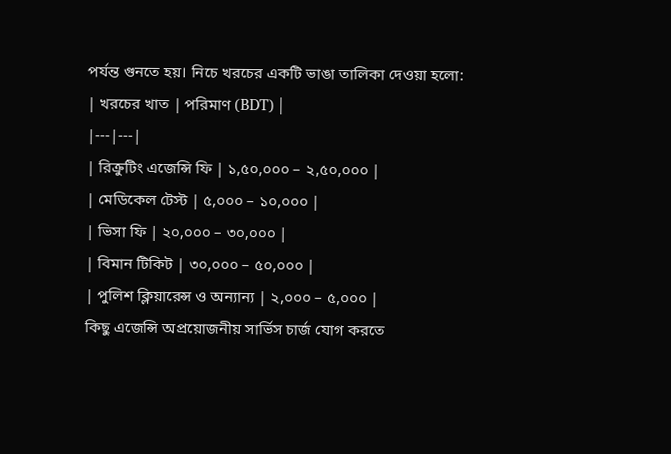পর্যন্ত গুনতে হয়। নিচে খরচের একটি ভাঙা তালিকা দেওয়া হলো:
| খরচের খাত | পরিমাণ (BDT) |
|---|---|
| রিক্রুটিং এজেন্সি ফি | ১,৫০,০০০ – ২,৫০,০০০ |
| মেডিকেল টেস্ট | ৫,০০০ – ১০,০০০ |
| ভিসা ফি | ২০,০০০ – ৩০,০০০ |
| বিমান টিকিট | ৩০,০০০ – ৫০,০০০ |
| পুলিশ ক্লিয়ারেন্স ও অন্যান্য | ২,০০০ – ৫,০০০ |
কিছু এজেন্সি অপ্রয়োজনীয় সার্ভিস চার্জ যোগ করতে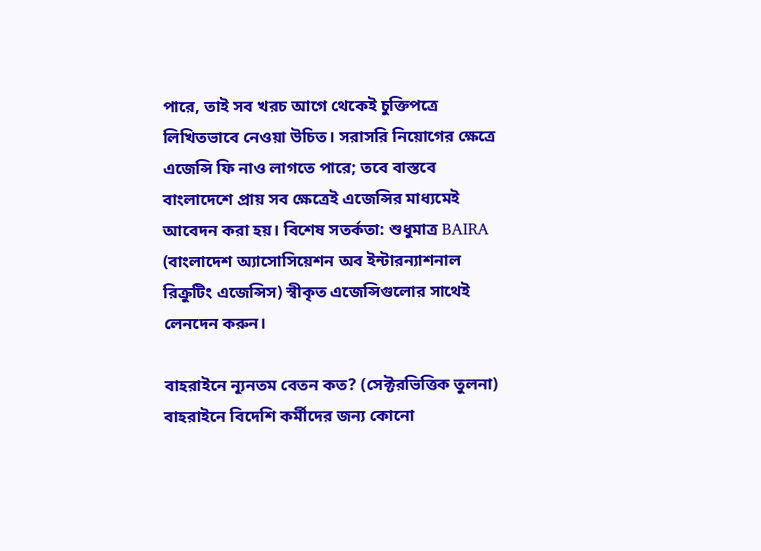পারে, তাই সব খরচ আগে থেকেই চুক্তিপত্রে লিখিতভাবে নেওয়া উচিত। সরাসরি নিয়োগের ক্ষেত্রে এজেন্সি ফি নাও লাগতে পারে; তবে বাস্তবে বাংলাদেশে প্রায় সব ক্ষেত্রেই এজেন্সির মাধ্যমেই আবেদন করা হয়। বিশেষ সতর্কতা: শুধুমাত্র BAIRA (বাংলাদেশ অ্যাসোসিয়েশন অব ইন্টারন্যাশনাল রিক্রুটিং এজেন্সিস) স্বীকৃত এজেন্সিগুলোর সাথেই লেনদেন করুন।

বাহরাইনে ন্যূনতম বেতন কত? (সেক্টরভিত্তিক তুলনা)
বাহরাইনে বিদেশি কর্মীদের জন্য কোনো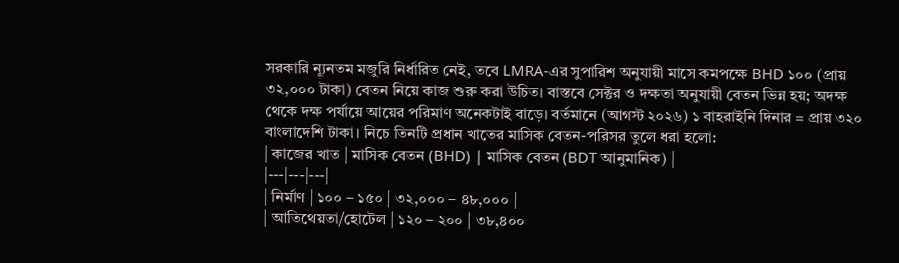সরকারি ন্যূনতম মজুরি নির্ধারিত নেই, তবে LMRA-এর সুপারিশ অনুযায়ী মাসে কমপক্ষে BHD ১০০ (প্রায় ৩২,০০০ টাকা) বেতন নিয়ে কাজ শুরু করা উচিত। বাস্তবে সেক্টর ও দক্ষতা অনুযায়ী বেতন ভিন্ন হয়; অদক্ষ থেকে দক্ষ পর্যায়ে আয়ের পরিমাণ অনেকটাই বাড়ে। বর্তমানে (আগস্ট ২০২৬) ১ বাহরাইনি দিনার = প্রায় ৩২০ বাংলাদেশি টাকা। নিচে তিনটি প্রধান খাতের মাসিক বেতন-পরিসর তুলে ধরা হলো:
| কাজের খাত | মাসিক বেতন (BHD) | মাসিক বেতন (BDT আনুমানিক) |
|---|---|---|
| নির্মাণ | ১০০ – ১৫০ | ৩২,০০০ – ৪৮,০০০ |
| আতিথেয়তা/হোটেল | ১২০ – ২০০ | ৩৮,৪০০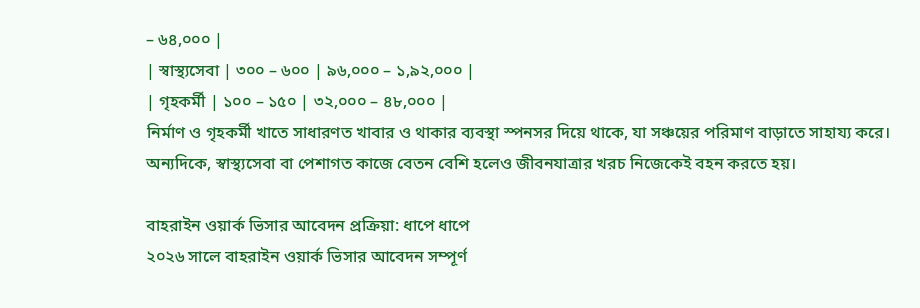– ৬৪,০০০ |
| স্বাস্থ্যসেবা | ৩০০ – ৬০০ | ৯৬,০০০ – ১,৯২,০০০ |
| গৃহকর্মী | ১০০ – ১৫০ | ৩২,০০০ – ৪৮,০০০ |
নির্মাণ ও গৃহকর্মী খাতে সাধারণত খাবার ও থাকার ব্যবস্থা স্পনসর দিয়ে থাকে, যা সঞ্চয়ের পরিমাণ বাড়াতে সাহায্য করে। অন্যদিকে, স্বাস্থ্যসেবা বা পেশাগত কাজে বেতন বেশি হলেও জীবনযাত্রার খরচ নিজেকেই বহন করতে হয়।

বাহরাইন ওয়ার্ক ভিসার আবেদন প্রক্রিয়া: ধাপে ধাপে
২০২৬ সালে বাহরাইন ওয়ার্ক ভিসার আবেদন সম্পূর্ণ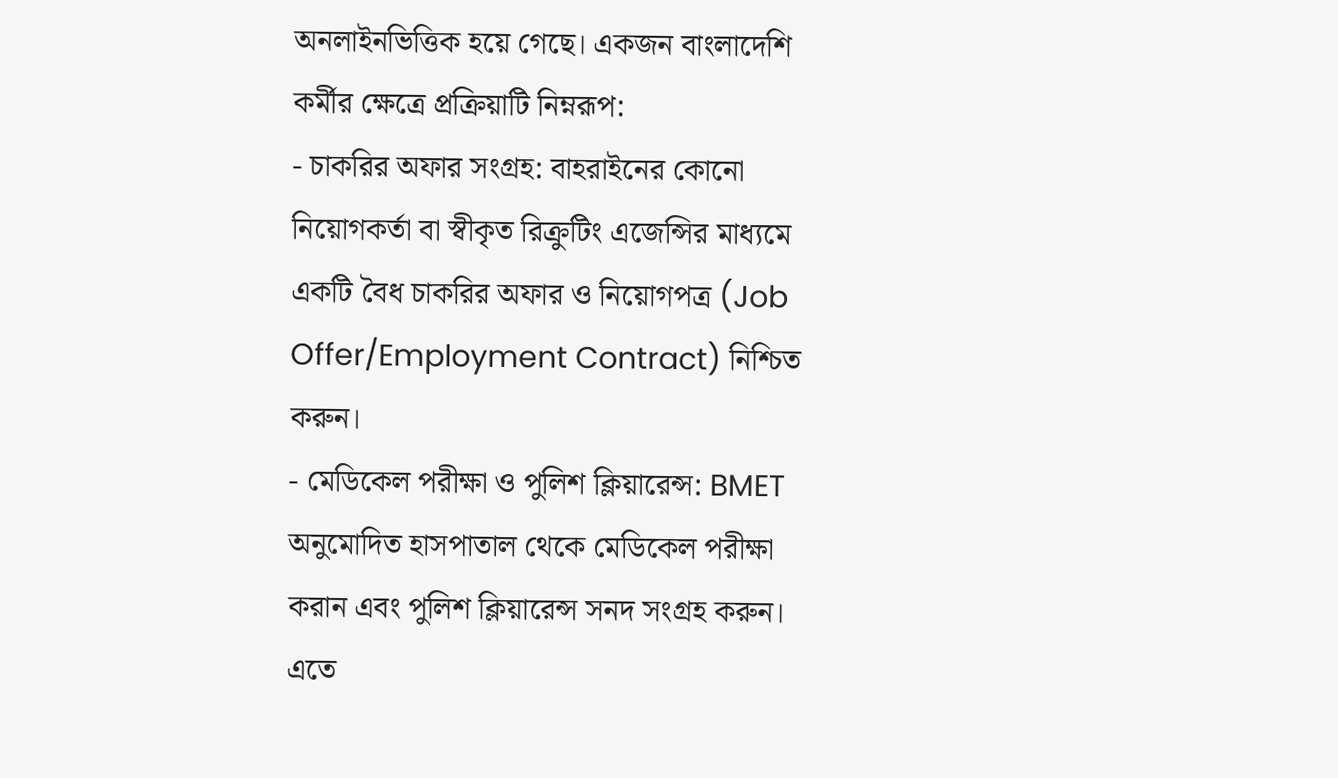অনলাইনভিত্তিক হয়ে গেছে। একজন বাংলাদেশি কর্মীর ক্ষেত্রে প্রক্রিয়াটি নিম্নরূপ:
- চাকরির অফার সংগ্রহ: বাহরাইনের কোনো নিয়োগকর্তা বা স্বীকৃত রিক্রুটিং এজেন্সির মাধ্যমে একটি বৈধ চাকরির অফার ও নিয়োগপত্র (Job Offer/Employment Contract) নিশ্চিত করুন।
- মেডিকেল পরীক্ষা ও পুলিশ ক্লিয়ারেন্স: BMET অনুমোদিত হাসপাতাল থেকে মেডিকেল পরীক্ষা করান এবং পুলিশ ক্লিয়ারেন্স সনদ সংগ্রহ করুন। এতে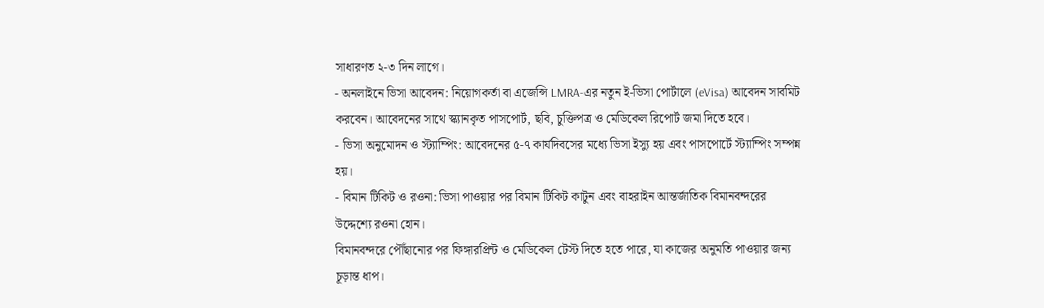সাধারণত ২-৩ দিন লাগে।
- অনলাইনে ভিসা আবেদন: নিয়োগকর্তা বা এজেন্সি LMRA-এর নতুন ই-ভিসা পোর্টালে (eVisa) আবেদন সাবমিট করবেন। আবেদনের সাথে স্ক্যানকৃত পাসপোর্ট, ছবি, চুক্তিপত্র ও মেডিকেল রিপোর্ট জমা দিতে হবে।
- ভিসা অনুমোদন ও স্ট্যাম্পিং: আবেদনের ৫-৭ কার্যদিবসের মধ্যে ভিসা ইস্যু হয় এবং পাসপোর্টে স্ট্যাম্পিং সম্পন্ন হয়।
- বিমান টিকিট ও রওনা: ভিসা পাওয়ার পর বিমান টিকিট কাটুন এবং বাহরাইন আন্তর্জাতিক বিমানবন্দরের উদ্দেশ্যে রওনা হোন।
বিমানবন্দরে পৌঁছানোর পর ফিঙ্গারপ্রিন্ট ও মেডিকেল টেস্ট দিতে হতে পারে, যা কাজের অনুমতি পাওয়ার জন্য চূড়ান্ত ধাপ।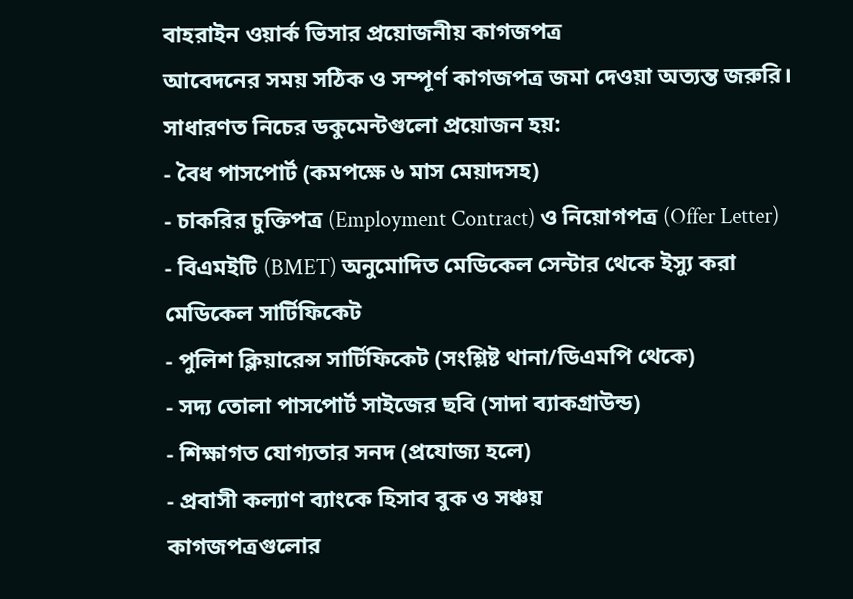বাহরাইন ওয়ার্ক ভিসার প্রয়োজনীয় কাগজপত্র
আবেদনের সময় সঠিক ও সম্পূর্ণ কাগজপত্র জমা দেওয়া অত্যন্ত জরুরি। সাধারণত নিচের ডকুমেন্টগুলো প্রয়োজন হয়:
- বৈধ পাসপোর্ট (কমপক্ষে ৬ মাস মেয়াদসহ)
- চাকরির চুক্তিপত্র (Employment Contract) ও নিয়োগপত্র (Offer Letter)
- বিএমইটি (BMET) অনুমোদিত মেডিকেল সেন্টার থেকে ইস্যু করা মেডিকেল সার্টিফিকেট
- পুলিশ ক্লিয়ারেন্স সার্টিফিকেট (সংশ্লিষ্ট থানা/ডিএমপি থেকে)
- সদ্য তোলা পাসপোর্ট সাইজের ছবি (সাদা ব্যাকগ্রাউন্ড)
- শিক্ষাগত যোগ্যতার সনদ (প্রযোজ্য হলে)
- প্রবাসী কল্যাণ ব্যাংকে হিসাব বুক ও সঞ্চয়
কাগজপত্রগুলোর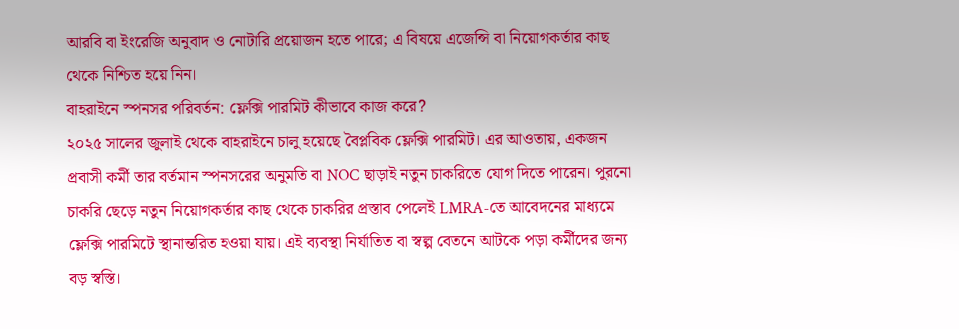আরবি বা ইংরেজি অনুবাদ ও নোটারি প্রয়োজন হতে পারে; এ বিষয়ে এজেন্সি বা নিয়োগকর্তার কাছ থেকে নিশ্চিত হয়ে নিন।
বাহরাইনে স্পনসর পরিবর্তন: ফ্লেক্সি পারমিট কীভাবে কাজ করে?
২০২৫ সালের জুলাই থেকে বাহরাইনে চালু হয়েছে বৈপ্লবিক ফ্লেক্সি পারমিট। এর আওতায়, একজন প্রবাসী কর্মী তার বর্তমান স্পনসরের অনুমতি বা NOC ছাড়াই নতুন চাকরিতে যোগ দিতে পারেন। পুরনো চাকরি ছেড়ে নতুন নিয়োগকর্তার কাছ থেকে চাকরির প্রস্তাব পেলেই LMRA-তে আবেদনের মাধ্যমে ফ্লেক্সি পারমিটে স্থানান্তরিত হওয়া যায়। এই ব্যবস্থা নির্যাতিত বা স্বল্প বেতনে আটকে পড়া কর্মীদের জন্য বড় স্বস্তি।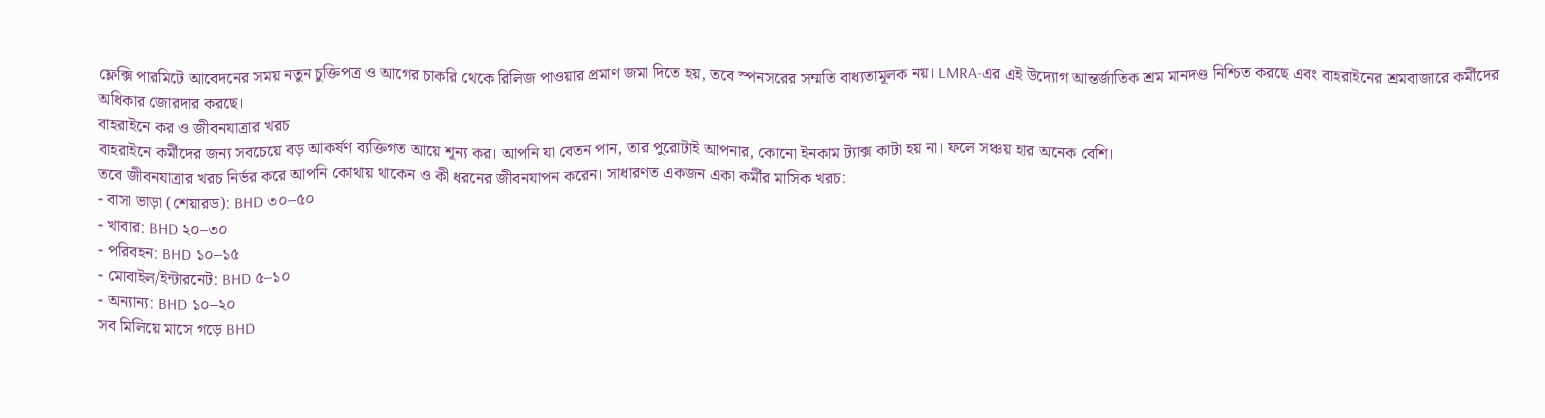ফ্লেক্সি পারমিটে আবেদনের সময় নতুন চুক্তিপত্র ও আগের চাকরি থেকে রিলিজ পাওয়ার প্রমাণ জমা দিতে হয়, তবে স্পনসরের সম্মতি বাধ্যতামূলক নয়। LMRA-এর এই উদ্যোগ আন্তর্জাতিক শ্রম মানদণ্ড নিশ্চিত করছে এবং বাহরাইনের শ্রমবাজারে কর্মীদের অধিকার জোরদার করছে।
বাহরাইনে কর ও জীবনযাত্রার খরচ
বাহরাইনে কর্মীদের জন্য সবচেয়ে বড় আকর্ষণ ব্যক্তিগত আয়ে শূন্য কর। আপনি যা বেতন পান, তার পুরোটাই আপনার, কোনো ইনকাম ট্যাক্স কাটা হয় না। ফলে সঞ্চয় হার অনেক বেশি।
তবে জীবনযাত্রার খরচ নির্ভর করে আপনি কোথায় থাকেন ও কী ধরনের জীবনযাপন করেন। সাধারণত একজন একা কর্মীর মাসিক খরচ:
- বাসা ভাড়া (শেয়ারড): BHD ৩০–৫০
- খাবার: BHD ২০–৩০
- পরিবহন: BHD ১০–১৫
- মোবাইল/ইন্টারনেট: BHD ৫–১০
- অন্যান্য: BHD ১০–২০
সব মিলিয়ে মাসে গড়ে BHD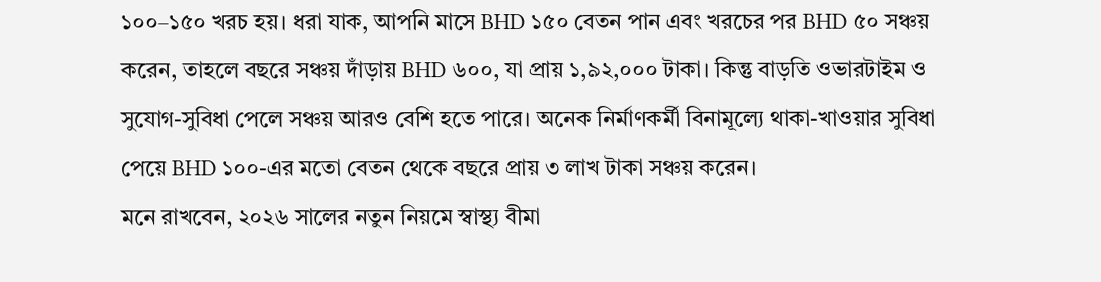১০০–১৫০ খরচ হয়। ধরা যাক, আপনি মাসে BHD ১৫০ বেতন পান এবং খরচের পর BHD ৫০ সঞ্চয় করেন, তাহলে বছরে সঞ্চয় দাঁড়ায় BHD ৬০০, যা প্রায় ১,৯২,০০০ টাকা। কিন্তু বাড়তি ওভারটাইম ও সুযোগ-সুবিধা পেলে সঞ্চয় আরও বেশি হতে পারে। অনেক নির্মাণকর্মী বিনামূল্যে থাকা-খাওয়ার সুবিধা পেয়ে BHD ১০০-এর মতো বেতন থেকে বছরে প্রায় ৩ লাখ টাকা সঞ্চয় করেন।
মনে রাখবেন, ২০২৬ সালের নতুন নিয়মে স্বাস্থ্য বীমা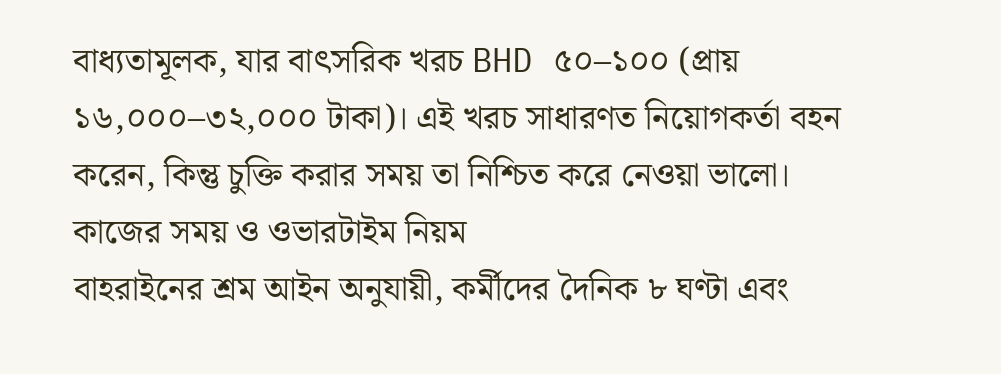বাধ্যতামূলক, যার বাৎসরিক খরচ BHD ৫০–১০০ (প্রায় ১৬,০০০–৩২,০০০ টাকা)। এই খরচ সাধারণত নিয়োগকর্তা বহন করেন, কিন্তু চুক্তি করার সময় তা নিশ্চিত করে নেওয়া ভালো।
কাজের সময় ও ওভারটাইম নিয়ম
বাহরাইনের শ্রম আইন অনুযায়ী, কর্মীদের দৈনিক ৮ ঘণ্টা এবং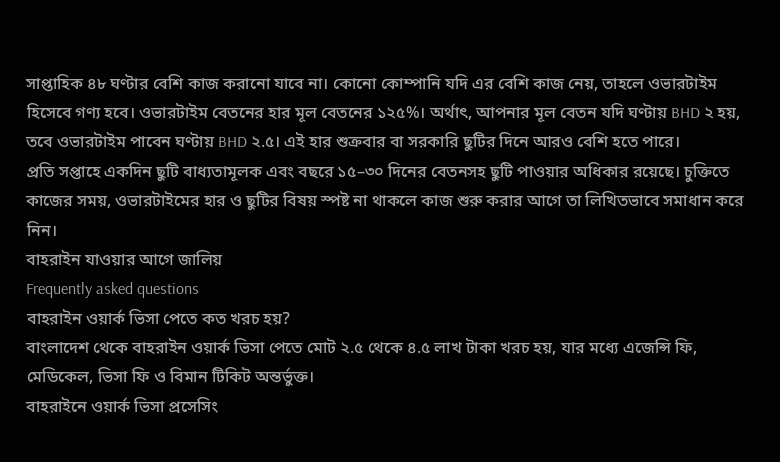সাপ্তাহিক ৪৮ ঘণ্টার বেশি কাজ করানো যাবে না। কোনো কোম্পানি যদি এর বেশি কাজ নেয়, তাহলে ওভারটাইম হিসেবে গণ্য হবে। ওভারটাইম বেতনের হার মূল বেতনের ১২৫%। অর্থাৎ, আপনার মূল বেতন যদি ঘণ্টায় BHD ২ হয়, তবে ওভারটাইম পাবেন ঘণ্টায় BHD ২.৫। এই হার শুক্রবার বা সরকারি ছুটির দিনে আরও বেশি হতে পারে।
প্রতি সপ্তাহে একদিন ছুটি বাধ্যতামূলক এবং বছরে ১৫–৩০ দিনের বেতনসহ ছুটি পাওয়ার অধিকার রয়েছে। চুক্তিতে কাজের সময়, ওভারটাইমের হার ও ছুটির বিষয় স্পষ্ট না থাকলে কাজ শুরু করার আগে তা লিখিতভাবে সমাধান করে নিন।
বাহরাইন যাওয়ার আগে জালিয়
Frequently asked questions
বাহরাইন ওয়ার্ক ভিসা পেতে কত খরচ হয়?
বাংলাদেশ থেকে বাহরাইন ওয়ার্ক ভিসা পেতে মোট ২.৫ থেকে ৪.৫ লাখ টাকা খরচ হয়, যার মধ্যে এজেন্সি ফি, মেডিকেল, ভিসা ফি ও বিমান টিকিট অন্তর্ভুক্ত।
বাহরাইনে ওয়ার্ক ভিসা প্রসেসিং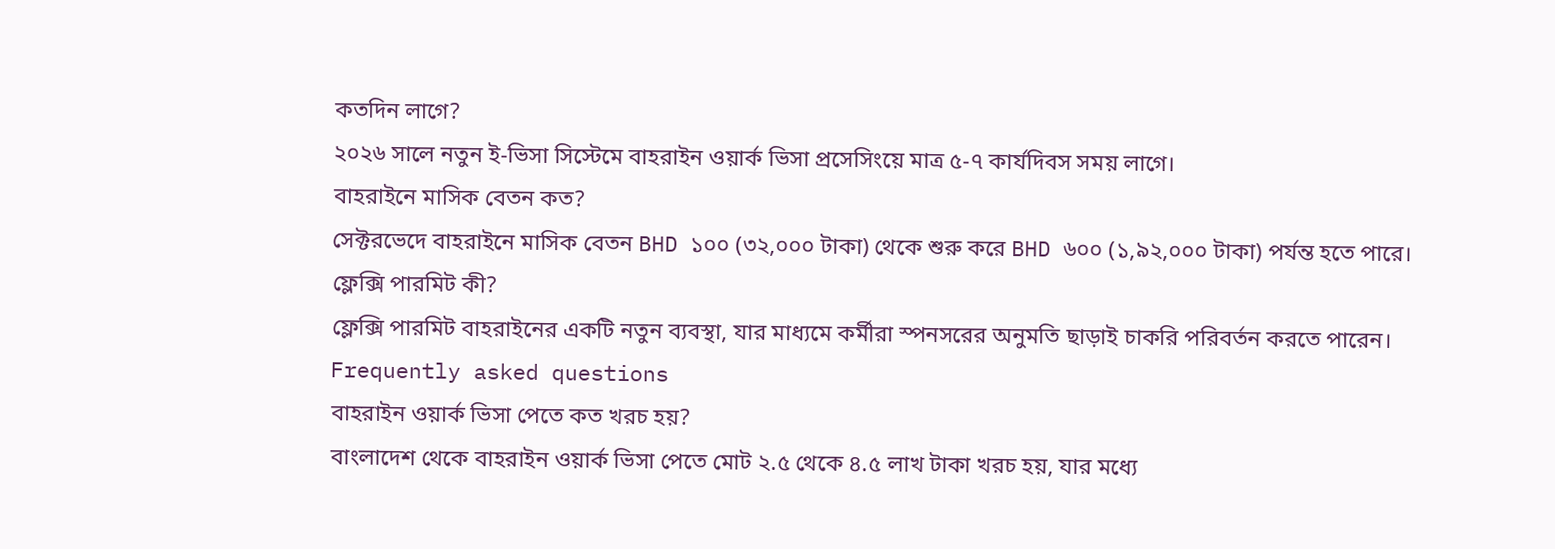কতদিন লাগে?
২০২৬ সালে নতুন ই-ভিসা সিস্টেমে বাহরাইন ওয়ার্ক ভিসা প্রসেসিংয়ে মাত্র ৫-৭ কার্যদিবস সময় লাগে।
বাহরাইনে মাসিক বেতন কত?
সেক্টরভেদে বাহরাইনে মাসিক বেতন BHD ১০০ (৩২,০০০ টাকা) থেকে শুরু করে BHD ৬০০ (১,৯২,০০০ টাকা) পর্যন্ত হতে পারে।
ফ্লেক্সি পারমিট কী?
ফ্লেক্সি পারমিট বাহরাইনের একটি নতুন ব্যবস্থা, যার মাধ্যমে কর্মীরা স্পনসরের অনুমতি ছাড়াই চাকরি পরিবর্তন করতে পারেন।
Frequently asked questions
বাহরাইন ওয়ার্ক ভিসা পেতে কত খরচ হয়?
বাংলাদেশ থেকে বাহরাইন ওয়ার্ক ভিসা পেতে মোট ২.৫ থেকে ৪.৫ লাখ টাকা খরচ হয়, যার মধ্যে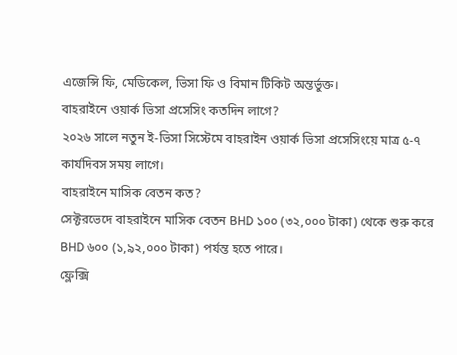এজেন্সি ফি, মেডিকেল, ভিসা ফি ও বিমান টিকিট অন্তর্ভুক্ত।
বাহরাইনে ওয়ার্ক ভিসা প্রসেসিং কতদিন লাগে?
২০২৬ সালে নতুন ই-ভিসা সিস্টেমে বাহরাইন ওয়ার্ক ভিসা প্রসেসিংয়ে মাত্র ৫-৭ কার্যদিবস সময় লাগে।
বাহরাইনে মাসিক বেতন কত?
সেক্টরভেদে বাহরাইনে মাসিক বেতন BHD ১০০ (৩২,০০০ টাকা) থেকে শুরু করে BHD ৬০০ (১,৯২,০০০ টাকা) পর্যন্ত হতে পারে।
ফ্লেক্সি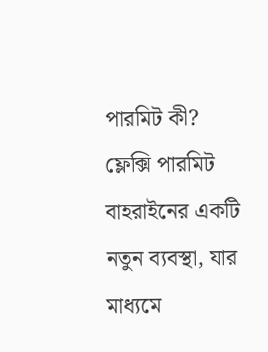পারমিট কী?
ফ্লেক্সি পারমিট বাহরাইনের একটি নতুন ব্যবস্থা, যার মাধ্যমে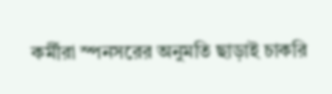কর্মীরা স্পনসরের অনুমতি ছাড়াই চাকরি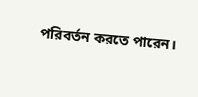পরিবর্তন করতে পারেন।